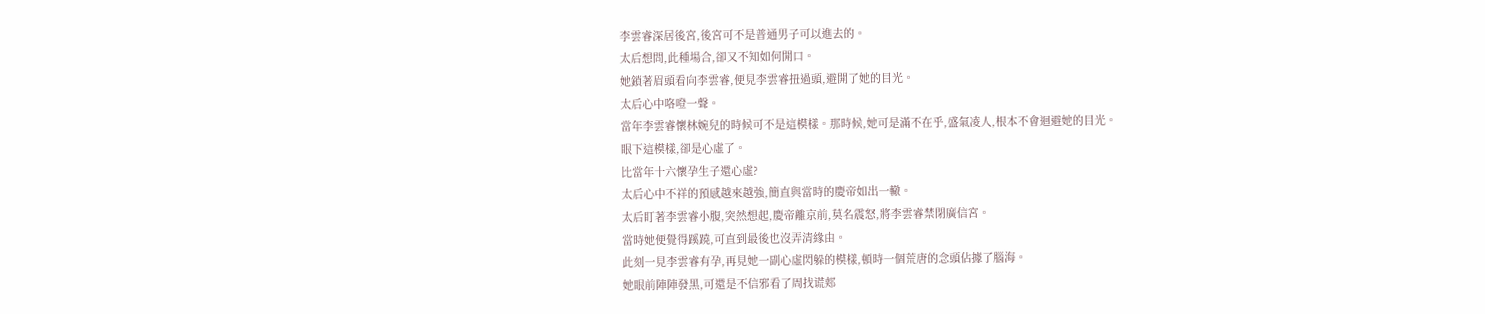李雲睿深居後宮,後宮可不是普通男子可以進去的。
太后想問,此種場合,卻又不知如何開口。
她鎖著眉頭看向李雲睿,便見李雲睿扭過頭,避開了她的目光。
太后心中咯噔一聲。
當年李雲睿懷林婉兒的時候可不是這模樣。那時候,她可是滿不在乎,盛氣凌人,根本不會迴避她的目光。
眼下這模樣,卻是心虛了。
比當年十六懷孕生子還心虛?
太后心中不祥的預感越來越強,簡直與當時的慶帝如出一轍。
太后盯著李雲睿小腹,突然想起,慶帝離京前,莫名震怒,將李雲睿禁閉廣信宮。
當時她便覺得蹊蹺,可直到最後也沒弄清緣由。
此刻一見李雲睿有孕,再見她一副心虛閃躲的模樣,頓時一個荒唐的念頭佔據了腦海。
她眼前陣陣發黑,可還是不信邪看了周找谎郏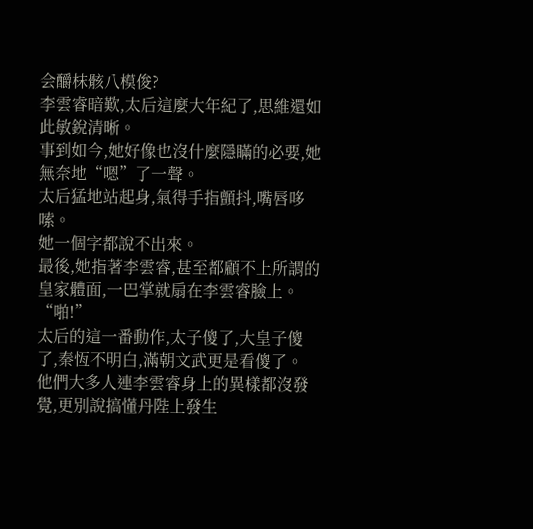会釂枺骸八模俊?
李雲睿暗歎,太后這麼大年紀了,思維還如此敏銳清晰。
事到如今,她好像也沒什麼隱瞞的必要,她無奈地“嗯”了一聲。
太后猛地站起身,氣得手指顫抖,嘴唇哆嗦。
她一個字都說不出來。
最後,她指著李雲睿,甚至都顧不上所謂的皇家體面,一巴掌就扇在李雲睿臉上。
“啪!”
太后的這一番動作,太子傻了,大皇子傻了,秦恆不明白,滿朝文武更是看傻了。
他們大多人連李雲睿身上的異樣都沒發覺,更別說搞懂丹陛上發生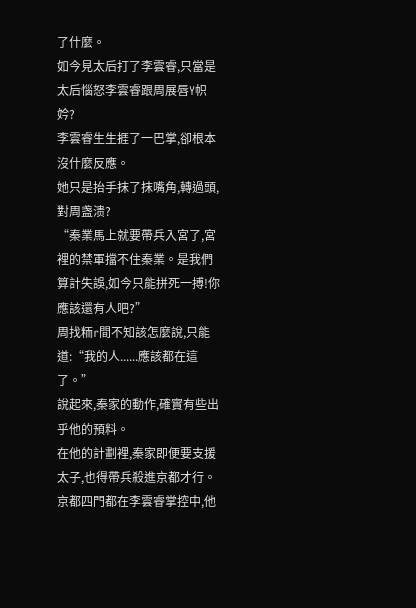了什麼。
如今見太后打了李雲睿,只當是太后惱怒李雲睿跟周展唇Y帜妗?
李雲睿生生捱了一巴掌,卻根本沒什麼反應。
她只是抬手抹了抹嘴角,轉過頭,對周盏溃?
“秦業馬上就要帶兵入宮了,宮裡的禁軍擋不住秦業。是我們算計失誤,如今只能拼死一搏!你應該還有人吧?”
周找粫r間不知該怎麼說,只能道:“我的人......應該都在這了。”
說起來,秦家的動作,確實有些出乎他的預料。
在他的計劃裡,秦家即便要支援太子,也得帶兵殺進京都才行。
京都四門都在李雲睿掌控中,他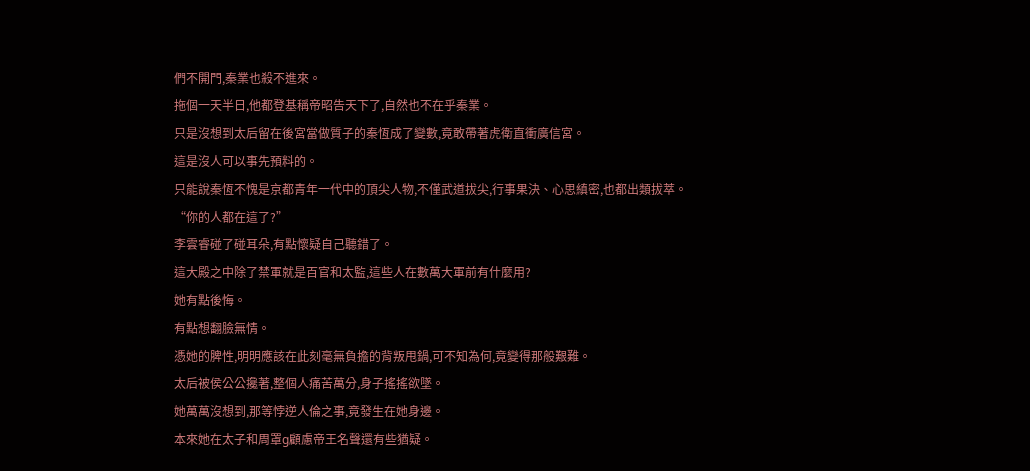們不開門,秦業也殺不進來。
拖個一天半日,他都登基稱帝昭告天下了,自然也不在乎秦業。
只是沒想到太后留在後宮當做質子的秦恆成了變數,竟敢帶著虎衛直衝廣信宮。
這是沒人可以事先預料的。
只能說秦恆不愧是京都青年一代中的頂尖人物,不僅武道拔尖,行事果決、心思縝密,也都出類拔萃。
“你的人都在這了?”
李雲睿碰了碰耳朵,有點懷疑自己聽錯了。
這大殿之中除了禁軍就是百官和太監,這些人在數萬大軍前有什麼用?
她有點後悔。
有點想翻臉無情。
憑她的脾性,明明應該在此刻毫無負擔的背叛甩鍋,可不知為何,竟變得那般艱難。
太后被侯公公攙著,整個人痛苦萬分,身子搖搖欲墜。
她萬萬沒想到,那等悖逆人倫之事,竟發生在她身邊。
本來她在太子和周罩g顧慮帝王名聲還有些猶疑。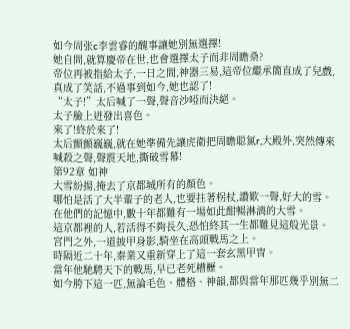如今周张c李雲睿的醜事讓她別無選擇!
她自問,就算慶帝在世,也會選擇太子而非周瞻桑?
帝位再被指給太子,一日之間,神器三易,這帝位繼承簡直成了兒戲,真成了笑話,不過事到如今,她也認了!
“太子!”太后喊了一聲,聲音沙啞而決絕。
太子臉上迸發出喜色。
來了!終於來了!
太后顫顫巍巍,就在她準備先讓虎衛把周瞻聪氯r,大殿外,突然傳來喊殺之聲,聲震天地,撕破雪幕!
第92章 如神
大雪紛揚,掩去了京都城所有的顏色。
哪怕是活了大半輩子的老人,也要拄著柺杖,讚歎一聲,好大的雪。
在他們的記憶中,數十年都難有一場如此酣暢淋漓的大雪。
這京都裡的人,若活得不夠長久,恐怕終其一生都難見這般光景。
宮門之外,一道披甲身影,騎坐在高頭戰馬之上。
時隔近二十年,秦業又重新穿上了這一套玄黑甲冑。
當年他馳騁天下的戰馬,早已老死槽櫪。
如今胯下這一匹,無論毛色、體格、神韻,都與當年那匹幾乎別無二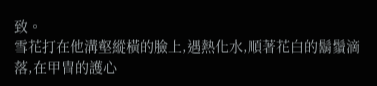致。
雪花打在他溝壑縱橫的臉上,遇熱化水,順著花白的鬍鬚滴落,在甲冑的護心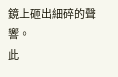鏡上砸出細碎的聲響。
此